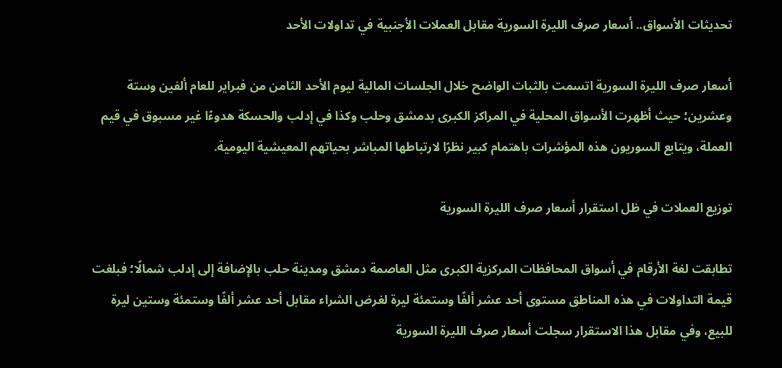تحديثات الأسواق.. أسعار صرف الليرة السورية مقابل العملات الأجنبية في تداولات الأحد

أسعار صرف الليرة السورية اتسمت بالثبات الواضح خلال الجلسات المالية ليوم الأحد الثامن من فبراير للعام ألفين وستة وعشرين؛ حيث أظهرت الأسواق المحلية في المراكز الكبرى بدمشق وحلب وكذا في إدلب والحسكة هدوءًا غير مسبوق في قيم العملة، ويتابع السوريون هذه المؤشرات باهتمام كبير نظرًا لارتباطها المباشر بحياتهم المعيشية اليومية.

توزيع العملات في ظل استقرار أسعار صرف الليرة السورية

تطابقت لغة الأرقام في أسواق المحافظات المركزية الكبرى مثل العاصمة دمشق ومدينة حلب بالإضافة إلى إدلب شمالًا؛ فبلغت قيمة التداولات في هذه المناطق مستوى أحد عشر ألفًا وستمئة ليرة لغرض الشراء مقابل أحد عشر ألفًا وستمئة وستين ليرة للبيع، وفي مقابل هذا الاستقرار سجلت أسعار صرف الليرة السورية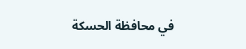في محافظة الحسكة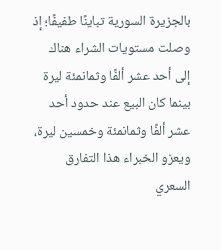بالجزيرة السورية تباينًا طفيفًا؛ إذ وصلت مستويات الشراء هناك إلى أحد عشر ألفًا وثمانمئة ليرة بينما كان البيع عند حدود أحد عشر ألفًا وثمانمئة وخمسين ليرة، ويعزو الخبراء هذا التفارق السعري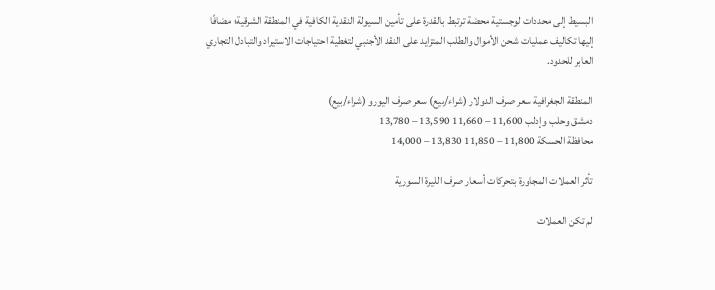البسيط إلى محددات لوجستية محضة ترتبط بالقدرة على تأمين السيولة النقدية الكافية في المنطقة الشرقية؛ مضافًا إليها تكاليف عمليات شحن الأموال والطلب المتزايد على النقد الأجنبي لتغطية احتياجات الاستيراد والتبادل التجاري العابر للحدود.

المنطقة الجغرافية سعر صرف الدولار (شراء/بيع) سعر صرف اليورو (شراء/بيع)
دمشق وحلب وإدلب 11,600 – 11,660 13,590 – 13,780
محافظة الحسكة 11,800 – 11,850 13,830 – 14,000

تأثر العملات المجاورة بتحركات أسعار صرف الليرة السورية

لم تكن العملات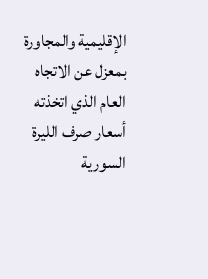الإقليمية والمجاورة بمعزل عن الاتجاه العام الذي اتخذته أسعار صرف الليرة السورية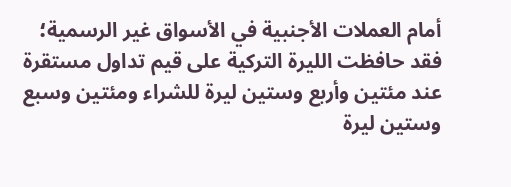أمام العملات الأجنبية في الأسواق غير الرسمية؛ فقد حافظت الليرة التركية على قيم تداول مستقرة عند مئتين وأربع وستين ليرة للشراء ومئتين وسبع وستين ليرة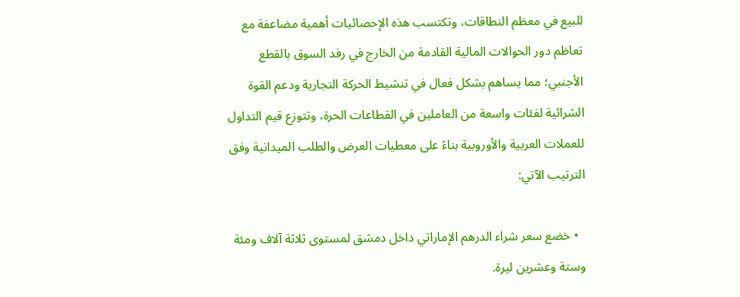للبيع في معظم النطاقات، وتكتسب هذه الإحصائيات أهمية مضاعفة مع تعاظم دور الحوالات المالية القادمة من الخارج في رفد السوق بالقطع الأجنبي؛ مما يساهم بشكل فعال في تنشيط الحركة التجارية ودعم القوة الشرائية لفئات واسعة من العاملين في القطاعات الحرة، وتتوزع قيم التداول للعملات العربية والأوروبية بناءً على معطيات العرض والطلب الميدانية وفق الترتيب الآتي:

  • خضع سعر شراء الدرهم الإماراتي داخل دمشق لمستوى ثلاثة آلاف ومئة وستة وعشرين ليرة.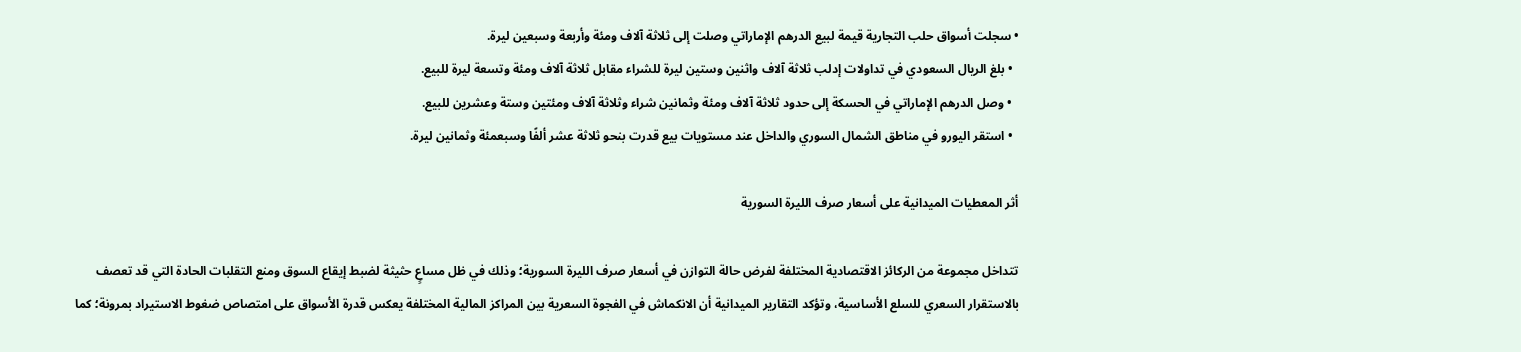• سجلت أسواق حلب التجارية قيمة لبيع الدرهم الإماراتي وصلت إلى ثلاثة آلاف ومئة وأربعة وسبعين ليرة.
  • بلغ الريال السعودي في تداولات إدلب ثلاثة آلاف واثنين وستين ليرة للشراء مقابل ثلاثة آلاف ومئة وتسعة ليرة للبيع.
  • وصل الدرهم الإماراتي في الحسكة إلى حدود ثلاثة آلاف ومئة وثمانين شراء وثلاثة آلاف ومئتين وستة وعشرين للبيع.
  • استقر اليورو في مناطق الشمال السوري والداخل عند مستويات بيع قدرت بنحو ثلاثة عشر ألفًا وسبعمئة وثمانين ليرة.

أثر المعطيات الميدانية على أسعار صرف الليرة السورية

تتداخل مجموعة من الركائز الاقتصادية المختلفة لفرض حالة التوازن في أسعار صرف الليرة السورية؛ وذلك في ظل مساعٍ حثيثة لضبط إيقاع السوق ومنع التقلبات الحادة التي قد تعصف بالاستقرار السعري للسلع الأساسية، وتؤكد التقارير الميدانية أن الانكماش في الفجوة السعرية بين المراكز المالية المختلفة يعكس قدرة الأسواق على امتصاص ضغوط الاستيراد بمرونة؛ كما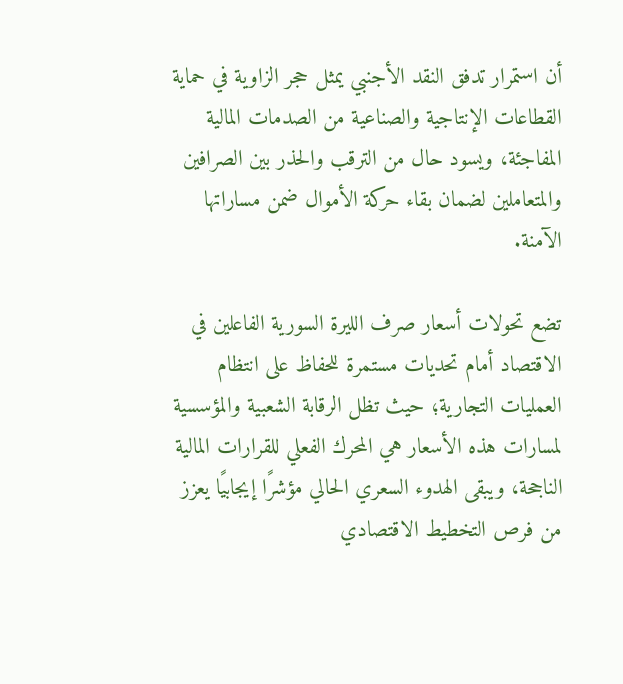أن استمرار تدفق النقد الأجنبي يمثل حجر الزاوية في حماية القطاعات الإنتاجية والصناعية من الصدمات المالية المفاجئة، ويسود حال من الترقب والحذر بين الصرافين والمتعاملين لضمان بقاء حركة الأموال ضمن مساراتها الآمنة.

تضع تحولات أسعار صرف الليرة السورية الفاعلين في الاقتصاد أمام تحديات مستمرة للحفاظ على انتظام العمليات التجارية؛ حيث تظل الرقابة الشعبية والمؤسسية لمسارات هذه الأسعار هي المحرك الفعلي للقرارات المالية الناجحة، ويبقى الهدوء السعري الحالي مؤشرًا إيجابيًا يعزز من فرص التخطيط الاقتصادي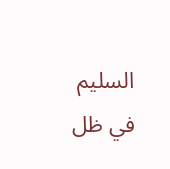السليم في ظل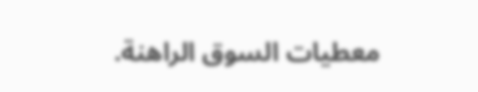معطيات السوق الراهنة.